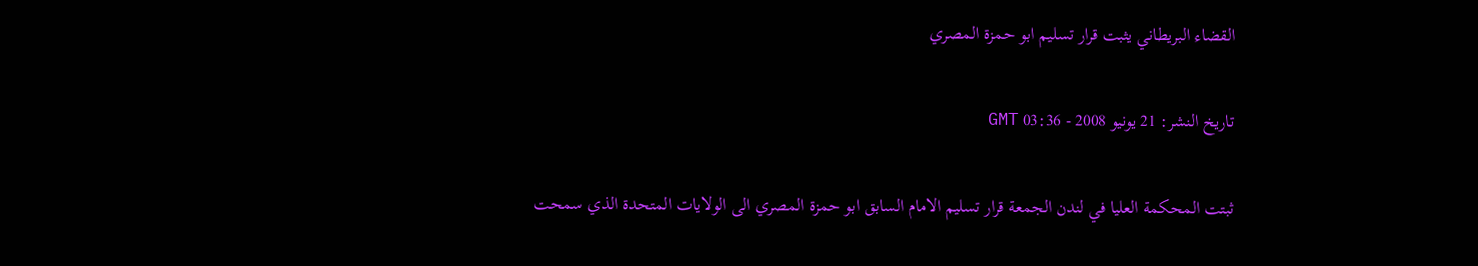القضاء البريطاني يثبت قرار تسليم ابو حمزة المصري

تاريخ النشر: 21 يونيو 2008 - 03:36 GMT

ثبتت المحكمة العليا في لندن الجمعة قرار تسليم الامام السابق ابو حمزة المصري الى الولايات المتحدة الذي سمحت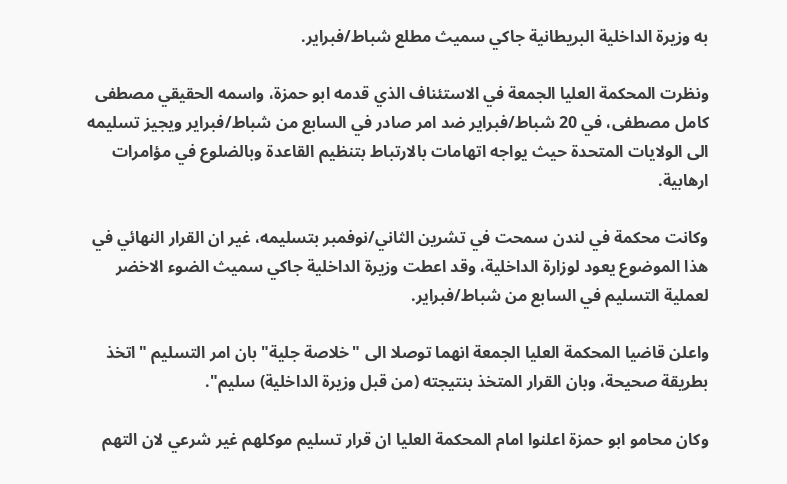به وزيرة الداخلية البريطانية جاكي سميث مطلع شباط/فبراير.

ونظرت المحكمة العليا الجمعة في الاستئناف الذي قدمه ابو حمزة، واسمه الحقيقي مصطفى كامل مصطفى، في 20 شباط/فبراير ضد امر صادر في السابع من شباط/فبراير ويجيز تسليمه الى الولايات المتحدة حيث يواجه اتهامات بالارتباط بتنظيم القاعدة وبالضلوع في مؤامرات ارهابية.

وكانت محكمة في لندن سمحت في تشرين الثاني/نوفمبر بتسليمه، غير ان القرار النهائي في هذا الموضوع يعود لوزارة الداخلية، وقد اعطت وزيرة الداخلية جاكي سميث الضوء الاخضر لعملية التسليم في السابع من شباط/فبراير.

واعلن قاضيا المحكمة العليا الجمعة انهما توصلا الى "خلاصة جلية" بان امر التسليم "اتخذ بطريقة صحيحة، وبان القرار المتخذ بنتيجته (من قبل وزيرة الداخلية) سليم".

وكان محامو ابو حمزة اعلنوا امام المحكمة العليا ان قرار تسليم موكلهم غير شرعي لان التهم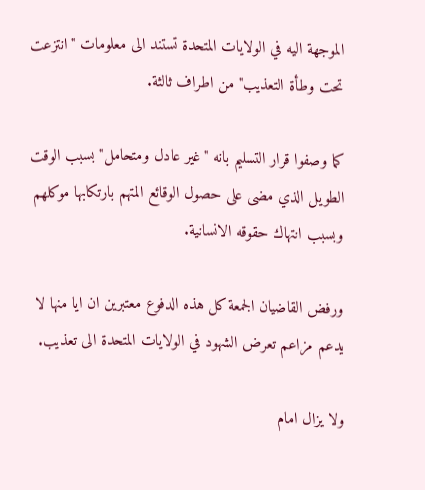الموجهة اليه في الولايات المتحدة تستند الى معلومات "انتزعت تحت وطأة التعذيب" من اطراف ثالثة.

كما وصفوا قرار التسليم بانه "غير عادل ومتحامل" بسبب الوقت الطويل الذي مضى على حصول الوقائع المتهم بارتكابها موكلهم وبسبب انتهاك حقوقه الانسانية.

ورفض القاضيان الجمعة كل هذه الدفوع معتبرين ان ايا منها لا يدعم مزاعم تعرض الشهود في الولايات المتحدة الى تعذيب.

ولا يزال امام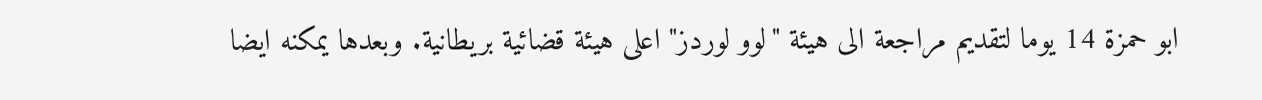ابو حمزة 14 يوما لتقديم مراجعة الى هيئة "لوو لوردز" اعلى هيئة قضائية بريطانية. وبعدها يمكنه ايضا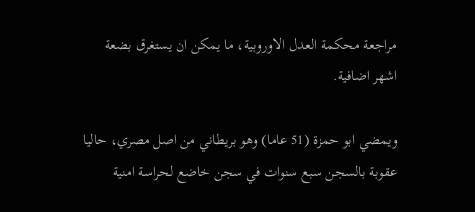مراجعة محكمة العدل الاوروبية، ما يمكن ان يستغرق بضعة اشهر اضافية.

ويمضي ابو حمزة (51 عاما) وهو بريطاني من اصل مصري، حاليا عقوبة بالسجن سبع سنوات في سجن خاضع لحراسة امنية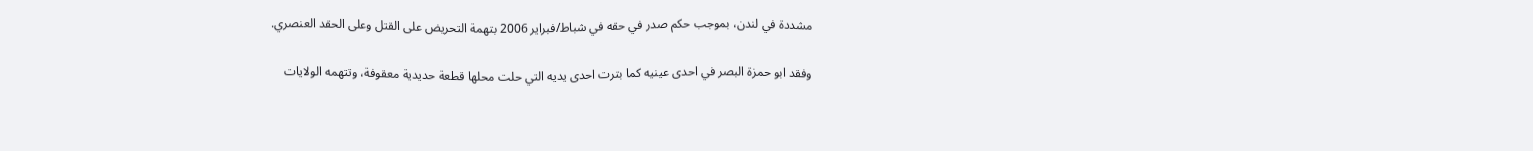مشددة في لندن، بموجب حكم صدر في حقه في شباط/فبراير 2006 بتهمة التحريض على القتل وعلى الحقد العنصري.

وفقد ابو حمزة البصر في احدى عينيه كما بترت احدى يديه التي حلت محلها قطعة حديدية معقوفة، وتتهمه الولايات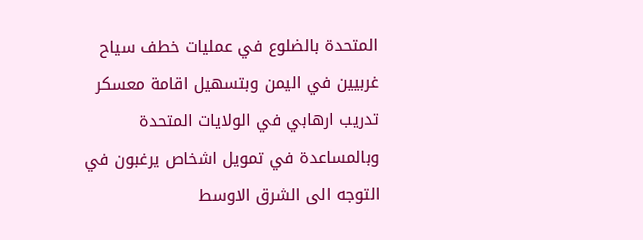المتحدة بالضلوع في عمليات خطف سياح غربيين في اليمن وبتسهيل اقامة معسكر تدريب ارهابي في الولايات المتحدة وبالمساعدة في تمويل اشخاص يرغبون في التوجه الى الشرق الاوسط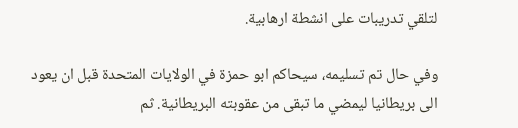لتلقي تدريبات على انشطة ارهابية.

وفي حال تم تسليمه، سيحاكم ابو حمزة في الولايات المتحدة قبل ان يعود الى بريطانيا ليمضي ما تبقى من عقوبته البريطانية. ثم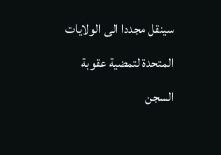سينقل مجددا الى الولايات المتحدة لتمضية عقوبة السجن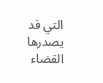التي قد يصدرها القضاء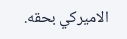الاميركي بحقه.